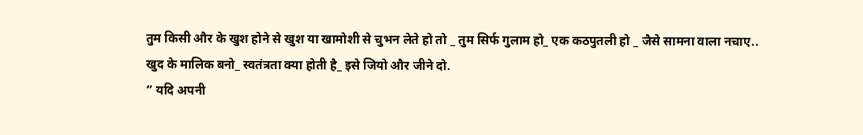तुम किसी और के खुश होने से खुश या खामोशी से चुभन लेते हो तो _ तुम सिर्फ गुलाम हो_ एक कठपुतली हो _ जैसे सामना वाला नचाए..
खुद के मालिक बनो_ स्वतंत्रता क्या होती है_ इसे जियो और जीने दो.
” यदि अपनी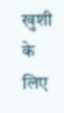खुशी के लिए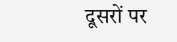दूसरों पर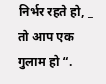निर्भर रहते हो, _ तो आप एक गुलाम हो “.